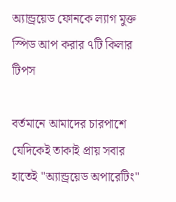অ্যান্ড্রয়েড ফোনকে ল্যাগ মুক্ত স্পিড আপ করার ৭টি কিলার টিপস

বর্তমানে আমাদের চারপাশে যেদিকেই তাকাই প্রায় সবার হাতেই "অ্যান্ড্রয়েড অপারেটিং"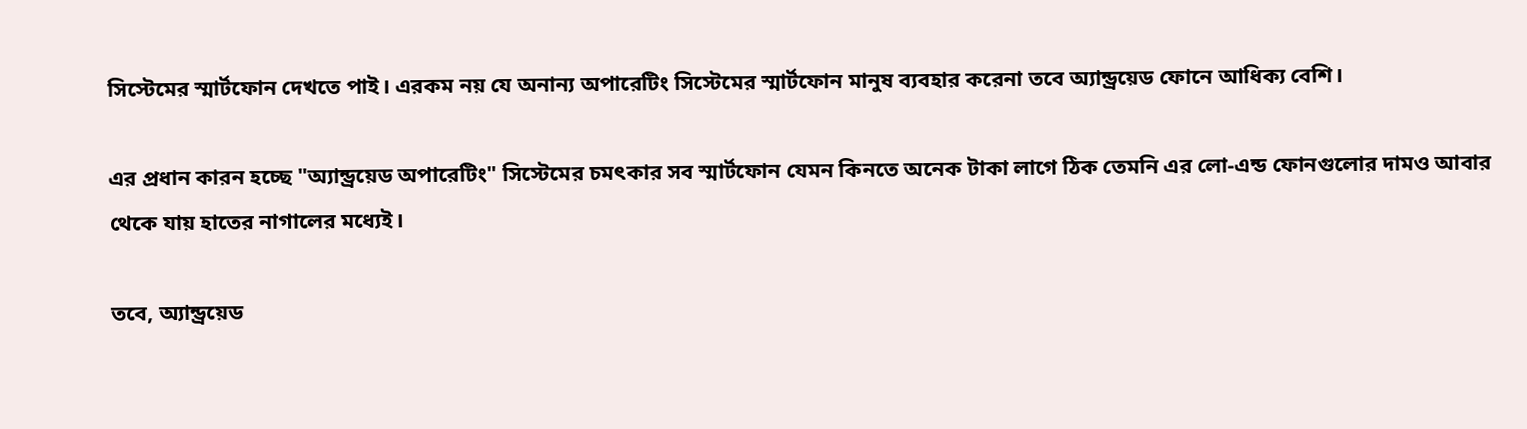সিস্টেমের স্মার্টফোন দেখতে পাই। এরকম নয় যে অনান্য অপারেটিং সিস্টেমের স্মার্টফোন মানুষ ব্যবহার করেনা তবে অ্যান্ড্রয়েড ফোনে আধিক্য বেশি।

এর প্রধান কারন হচ্ছে "অ্যান্ড্রয়েড অপারেটিং" সিস্টেমের চমৎকার সব স্মার্টফোন যেমন কিনতে অনেক টাকা লাগে ঠিক তেমনি এর লো-এন্ড ফোনগুলোর দামও আবার থেকে যায় হাতের নাগালের মধ্যেই।

তবে, অ্যান্ড্রয়েড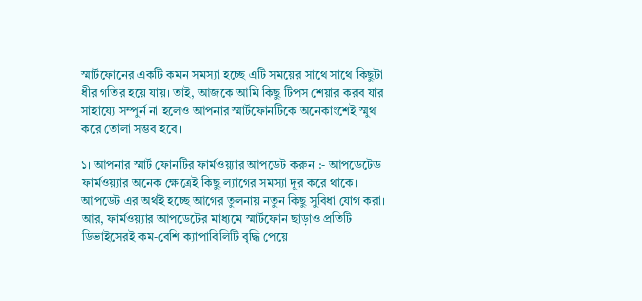স্মার্টফোনের একটি কমন সমস্যা হচ্ছে এটি সময়ের সাথে সাথে কিছুটা ধীর গতির হয়ে যায়। তাই, আজকে আমি কিছু টিপস শেয়ার করব যার সাহায্যে সম্পুর্ন না হলেও আপনার স্মার্টফোনটিকে অনেকাংশেই স্মুথ করে তোলা সম্ভব হবে।

১। আপনার স্মার্ট ফোনটির ফার্মওয়্যার আপডেট করুন :- আপডেটেড ফার্মওয়্যার অনেক ক্ষেত্রেই কিছু ল্যাগের সমস্যা দূর করে থাকে। আপডেট এর অর্থই হচ্ছে আগের তুলনায় নতুন কিছু সুবিধা যোগ করা। আর, ফার্মওয়্যার আপডেটের মাধ্যমে স্মার্টফোন ছাড়াও প্রতিটি ডিভাইসেরই কম-বেশি ক্যাপাবিলিটি বৃদ্ধি পেয়ে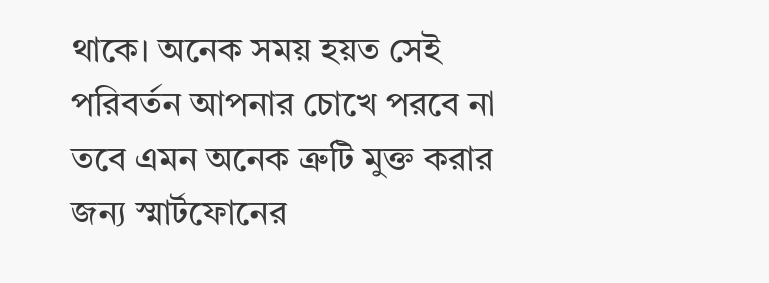থাকে। অনেক সময় হয়ত সেই পরিবর্তন আপনার চোখে পরবে না তবে এমন অনেক ত্রুটি মুক্ত করার জন্য স্মার্টফোনের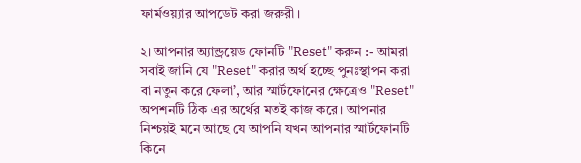ফার্মওয়্যার আপডেট করা জরুরী।

২। আপনার অ্যান্ড্রয়েড ফোনটি "Reset" করুন :- আমরা সবাই জানি যে "Reset" করার অর্থ হচ্ছে পুনঃস্থাপন করা বা নতুন করে ফেলা’, আর স্মার্টফোনের ক্ষেত্রেও "Reset" অপশনটি ঠিক এর অর্থের মতই কাজ করে। আপনার নিশ্চয়ই মনে আছে যে আপনি যখন আপনার স্মার্টফোনটি কিনে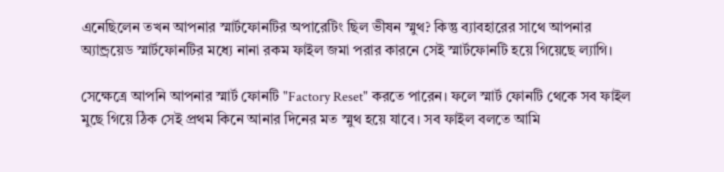এনেছিলেন তখন আপনার স্মার্টফোনটির অপারেটিং ছিল ভীষন স্মুথ? কিন্তু ব্যাবহারের সাথে আপনার অ্যান্ড্রয়েড স্মার্টফোনটির মধ্যে নানা রকম ফাইল জমা পরার কারনে সেই স্মার্টফোনটি হয়ে গিয়েছে ল্যাগি।

সেক্ষেত্রে আপনি আপনার স্মার্ট ফোনটি "Factory Reset" করতে পারেন। ফলে স্মার্ট ফোনটি থেকে সব ফাইল মুছে গিয়ে ঠিক সেই প্রথম কিনে আনার দিনের মত স্মুথ হয়ে যাবে। সব ফাইল বলতে আমি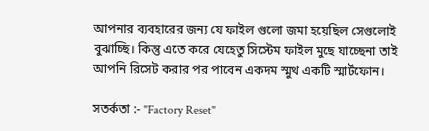আপনার ব্যবহারের জন্য যে ফাইল গুলো জমা হয়েছিল সেগুলোই বুঝাচ্ছি। কিন্তু এতে করে যেহেতু সিস্টেম ফাইল মুছে যাচ্ছেনা তাই আপনি রিসেট করার পর পাবেন একদম স্মুথ একটি স্মার্টফোন।

সতর্কতা :- "Factory Reset"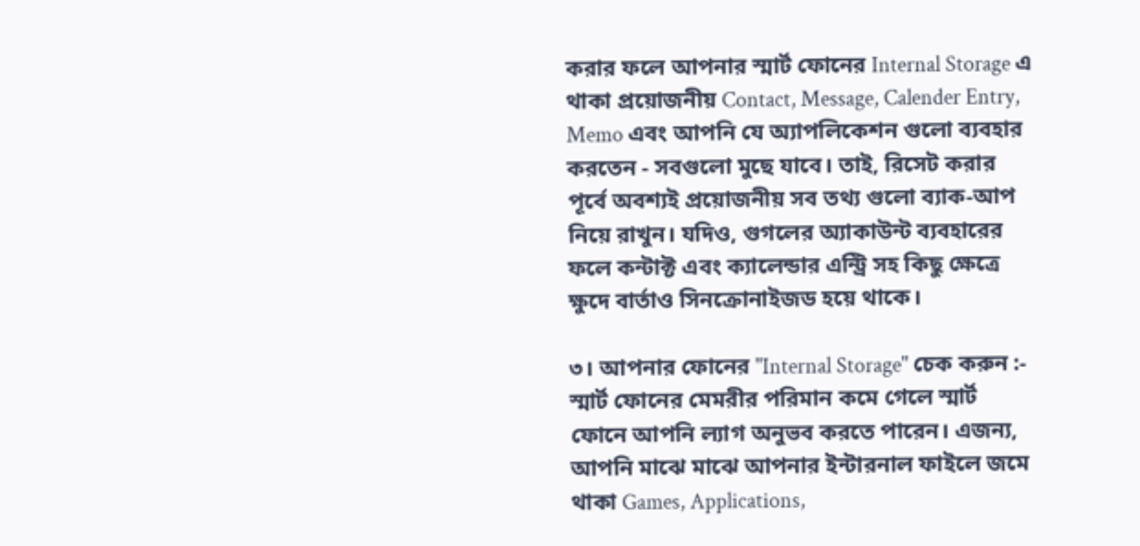করার ফলে আপনার স্মার্ট ফোনের Internal Storage এ থাকা প্রয়োজনীয় Contact, Message, Calender Entry, Memo এবং আপনি যে অ্যাপলিকেশন গুলো ব্যবহার করতেন - সবগুলো মুছে যাবে। তাই, রিসেট করার পূর্বে অবশ্যই প্রয়োজনীয় সব তথ্য গুলো ব্যাক-আপ নিয়ে রাখুন। যদিও, গুগলের অ্যাকাউন্ট ব্যবহারের ফলে কন্টাক্ট এবং ক্যালেন্ডার এন্ট্রি সহ কিছু ক্ষেত্রে ক্ষুদে বার্তাও সিনক্রোনাইজড হয়ে থাকে।

৩। আপনার ফোনের "Internal Storage" চেক করুন :- স্মার্ট ফোনের মেমরীর পরিমান কমে গেলে স্মার্ট ফোনে আপনি ল্যাগ অনুভব করতে পারেন। এজন্য, আপনি মাঝে মাঝে আপনার ইন্টারনাল ফাইলে জমে থাকা Games, Applications,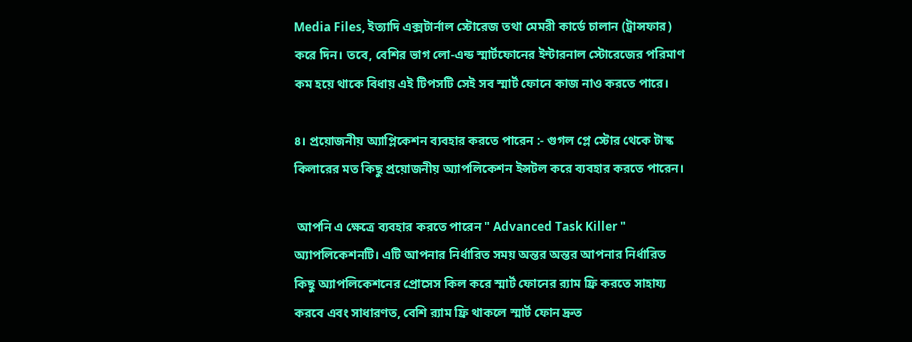Media Files, ইত্যাদি এক্সটার্নাল স্টোরেজ তথা মেমরী কার্ডে চালান (ট্রান্সফার) করে দিন। তবে, বেশির ভাগ লো-এন্ড স্মার্টফোনের ইন্টারনাল স্টোরেজের পরিমাণ কম হয়ে থাকে বিধায় এই টিপসটি সেই সব স্মার্ট ফোনে কাজ নাও করতে পারে।

৪। প্রয়োজনীয় অ্যাপ্লিকেশন ব্যবহার করতে পারেন :- গুগল প্লে স্টোর থেকে টাস্ক কিলারের মত কিছু প্রয়োজনীয় অ্যাপলিকেশন ইন্সটল করে ব্যবহার করতে পারেন।

 আপনি এ ক্ষেত্রে ব্যবহার করতে পারেন " Advanced Task Killer " অ্যাপলিকেশনটি। এটি আপনার নির্ধারিত সময় অন্তর অন্তর আপনার নির্ধারিত কিছু অ্যাপলিকেশনের প্রোসেস কিল করে স্মার্ট ফোনের র‍্যাম ফ্রি করতে সাহায্য করবে এবং সাধারণত, বেশি র‍্যাম ফ্রি থাকলে স্মার্ট ফোন দ্রুত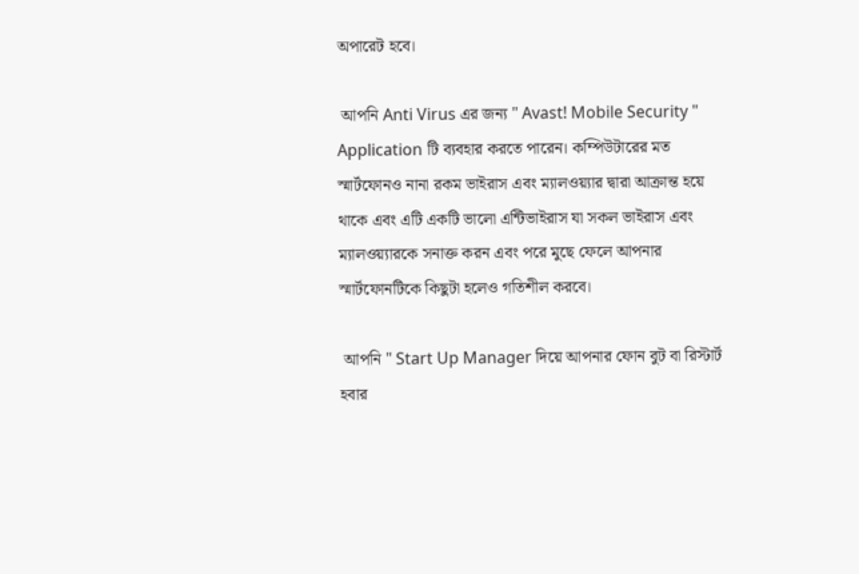অপারেট হবে।

 আপনি Anti Virus এর জন্য " Avast! Mobile Security " Application টি ব্যবহার করতে পারেন। কম্পিউটারের মত স্মার্টফোনও নানা রকম ভাইরাস এবং ম্যালওয়্যার দ্বারা আক্রান্ত হয়ে থাকে এবং এটি একটি ভালো এন্টিভাইরাস যা সকল ভাইরাস এবং ম্যালওয়্যারকে সনাক্ত করন এবং পরে মুছে ফেলে আপনার স্মার্টফোনটিকে কিছুটা হলেও গতিশীল করবে।

 আপনি " Start Up Manager দিয়ে আপনার ফোন বুট বা রিস্টার্ট হবার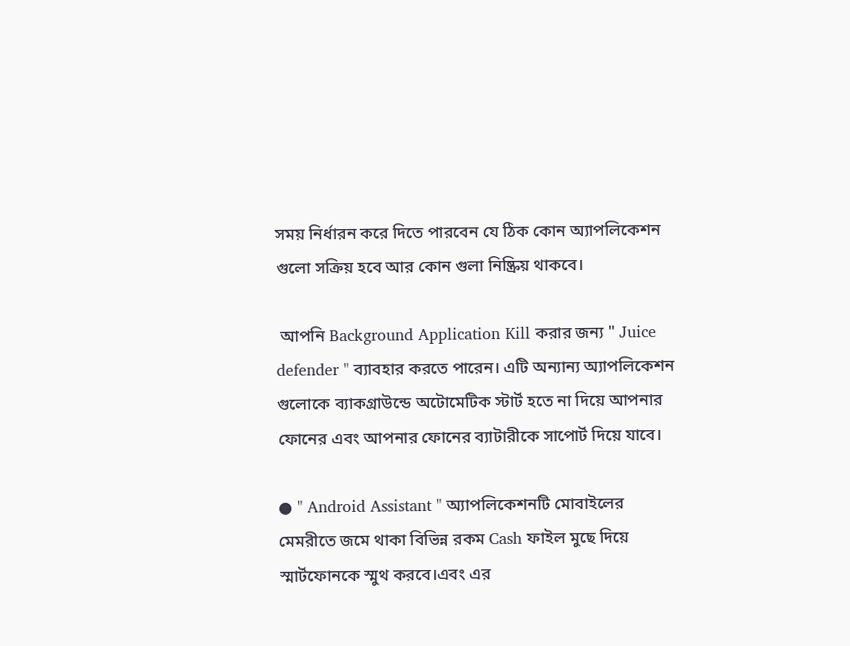সময় নির্ধারন করে দিতে পারবেন যে ঠিক কোন অ্যাপলিকেশন গুলো সক্রিয় হবে আর কোন গুলা নিষ্ক্রিয় থাকবে।

 আপনি Background Application Kill করার জন্য " Juice defender " ব্যাবহার করতে পারেন। এটি অন্যান্য অ্যাপলিকেশন গুলোকে ব্যাকগ্রাউন্ডে অটোমেটিক স্টার্ট হতে না দিয়ে আপনার ফোনের এবং আপনার ফোনের ব্যাটারীকে সাপোর্ট দিয়ে যাবে।

● " Android Assistant " অ্যাপলিকেশনটি মোবাইলের মেমরীতে জমে থাকা বিভিন্ন রকম Cash ফাইল মুছে দিয়ে স্মার্টফোনকে স্মুথ করবে।এবং এর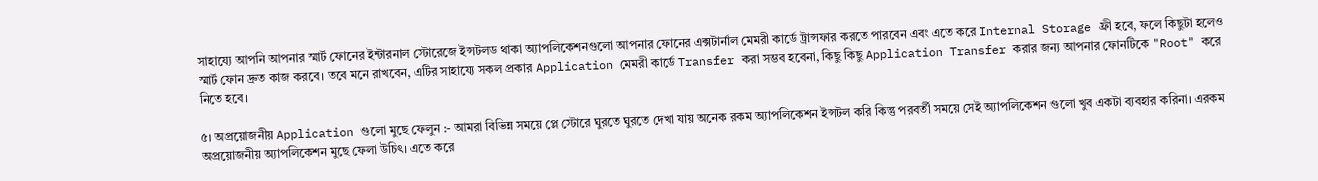সাহায্যে আপনি আপনার স্মার্ট ফোনের ইন্টারনাল স্টোরেজে ইন্সটলড থাকা অ্যাপলিকেশনগুলো আপনার ফোনের এক্সটার্নাল মেমরী কার্ডে ট্রান্সফার করতে পারবেন এবং এতে করে Internal Storage ফ্রী হবে, ফলে কিছুটা হলেও স্মার্ট ফোন দ্রুত কাজ করবে। তবে মনে রাখবেন, এটির সাহায্যে সকল প্রকার Application মেমরী কার্ডে Transfer করা সম্ভব হবেনা, কিছু কিছু Application Transfer করার জন্য আপনার ফোনটিকে "Root" করে নিতে হবে।

৫। অপ্রয়োজনীয় Application গুলো মুছে ফেলুন :- আমরা বিভিন্ন সময়ে প্লে স্টোরে ঘুরতে ঘুরতে দেখা যায় অনেক রকম অ্যাপলিকেশন ইন্সটল করি কিন্তু পরবর্তী সময়ে সেই অ্যাপলিকেশন গুলো খুব একটা ব্যবহার করিনা। এরকম অপ্রয়োজনীয় অ্যাপলিকেশন মুছে ফেলা উচিৎ। এতে করে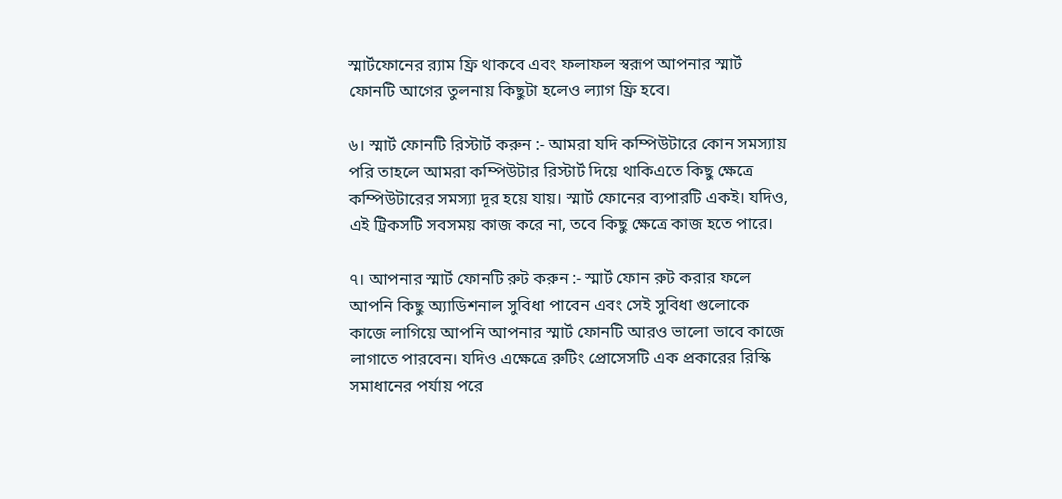স্মার্টফোনের র‍্যাম ফ্রি থাকবে এবং ফলাফল স্বরূপ আপনার স্মার্ট ফোনটি আগের তুলনায় কিছুটা হলেও ল্যাগ ফ্রি হবে।

৬। স্মার্ট ফোনটি রিস্টার্ট করুন :- আমরা যদি কম্পিউটারে কোন সমস্যায় পরি তাহলে আমরা কম্পিউটার রিস্টার্ট দিয়ে থাকিএতে কিছু ক্ষেত্রে কম্পিউটারের সমস্যা দূর হয়ে যায়। স্মার্ট ফোনের ব্যপারটি একই। যদিও, এই ট্রিকসটি সবসময় কাজ করে না, তবে কিছু ক্ষেত্রে কাজ হতে পারে।

৭। আপনার স্মার্ট ফোনটি রুট করুন :- স্মার্ট ফোন রুট করার ফলে আপনি কিছু অ্যাডিশনাল সুবিধা পাবেন এবং সেই সুবিধা গুলোকে কাজে লাগিয়ে আপনি আপনার স্মার্ট ফোনটি আরও ভালো ভাবে কাজে লাগাতে পারবেন। যদিও এক্ষেত্রে রুটিং প্রোসেসটি এক প্রকারের রিস্কি সমাধানের পর্যায় পরে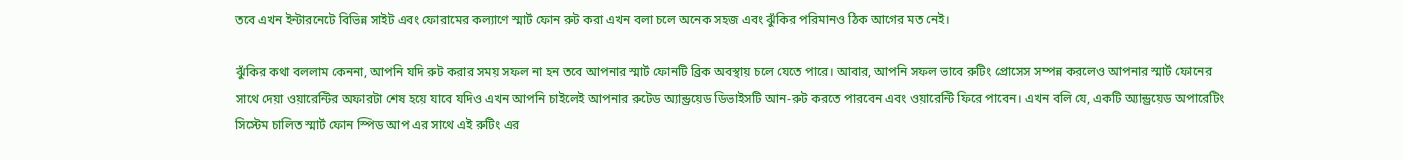তবে এখন ইন্টারনেটে বিভিন্ন সাইট এবং ফোরামের কল্যাণে স্মার্ট ফোন রুট করা এখন বলা চলে অনেক সহজ এবং ঝুঁকির পরিমানও ঠিক আগের মত নেই।

ঝুঁকির কথা বললাম কেননা, আপনি যদি রুট করার সময় সফল না হন তবে আপনার স্মার্ট ফোনটি ব্রিক অবস্থায় চলে যেতে পারে। আবার, আপনি সফল ভাবে রুটিং প্রোসেস সম্পন্ন করলেও আপনার স্মার্ট ফোনের সাথে দেয়া ওয়ারেন্টির অফারটা শেষ হয়ে যাবে যদিও এখন আপনি চাইলেই আপনার রুটেড অ্যান্ড্রয়েড ডিভাইসটি আন-রুট করতে পারবেন এবং ওয়ারেন্টি ফিরে পাবেন। এখন বলি যে, একটি অ্যান্ড্রয়েড অপারেটিং সিস্টেম চালিত স্মার্ট ফোন স্পিড আপ এর সাথে এই রুটিং এর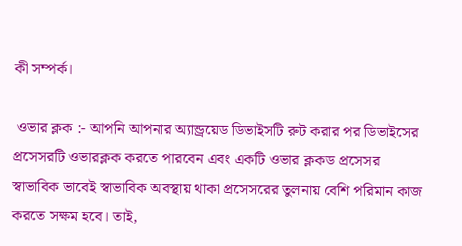কী সম্পর্ক।

 ওভার ক্লক :- আপনি আপনার অ্যান্ড্রয়েড ডিভাইসটি রুট করার পর ডিভাইসের প্রসেসরটি ওভারক্লক করতে পারবেন এবং একটি ওভার ক্লকড প্রসেসর স্বাভাবিক ভাবেই স্বাভাবিক অবস্থায় থাকা প্রসেসরের তুলনায় বেশি পরিমান কাজ করতে সক্ষম হবে। তাই,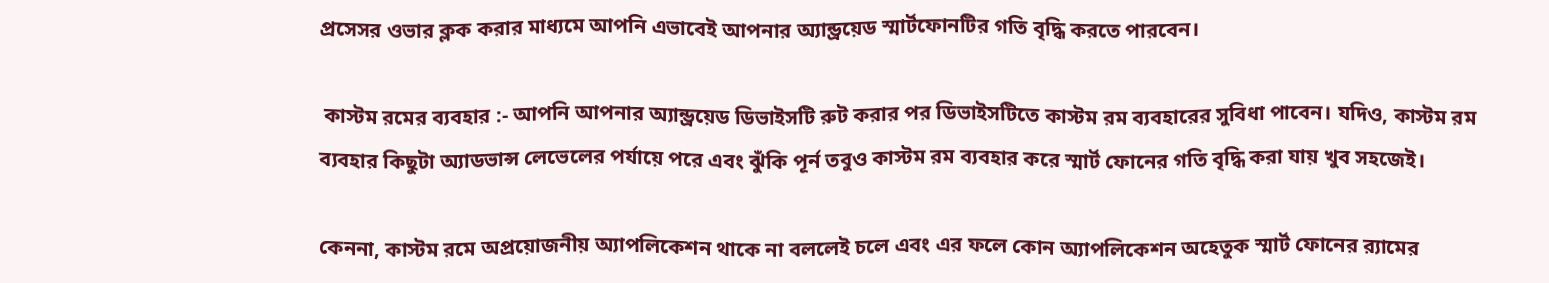প্রসেসর ওভার ক্লক করার মাধ্যমে আপনি এভাবেই আপনার অ্যান্ড্রয়েড স্মার্টফোনটির গতি বৃদ্ধি করতে পারবেন।

 কাস্টম রমের ব্যবহার :- আপনি আপনার অ্যান্ড্রয়েড ডিভাইসটি রুট করার পর ডিভাইসটিতে কাস্টম রম ব্যবহারের সুবিধা পাবেন। যদিও, কাস্টম রম ব্যবহার কিছুটা অ্যাডভান্স লেভেলের পর্যায়ে পরে এবং ঝুঁকি পূর্ন তবুও কাস্টম রম ব্যবহার করে স্মার্ট ফোনের গতি বৃদ্ধি করা যায় খুব সহজেই।

কেননা, কাস্টম রমে অপ্রয়োজনীয় অ্যাপলিকেশন থাকে না বললেই চলে এবং এর ফলে কোন অ্যাপলিকেশন অহেতুক স্মার্ট ফোনের র‍্যামের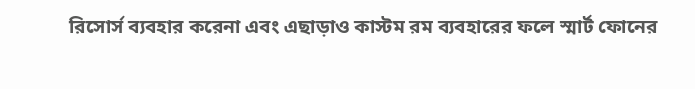রিসোর্স ব্যবহার করেনা এবং এছাড়াও কাস্টম রম ব্যবহারের ফলে স্মার্ট ফোনের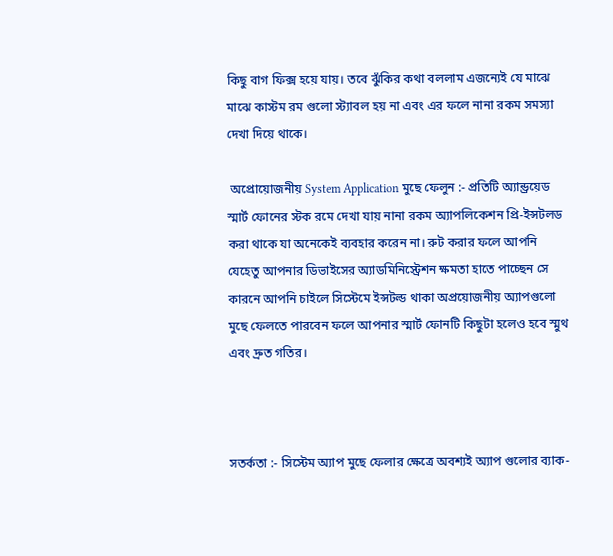কিছু বাগ ফিক্স হয়ে যায়। তবে ঝুঁকির কথা বললাম এজন্যেই যে মাঝে মাঝে কাস্টম রম গুলো স্ট্যাবল হয় না এবং এর ফলে নানা রকম সমস্যা দেখা দিয়ে থাকে।

 অপ্রোয়োজনীয় System Application মুছে ফেলুন :- প্রতিটি অ্যান্ড্রয়েড স্মার্ট ফোনের স্টক রমে দেখা যায় নানা রকম অ্যাপলিকেশন প্রি-ইন্সটলড করা থাকে যা অনেকেই ব্যবহার করেন না। রুট করার ফলে আপনি যেহেতু আপনার ডিভাইসের অ্যাডমিনিস্ট্রেশন ক্ষমতা হাতে পাচ্ছেন সে কারনে আপনি চাইলে সিস্টেমে ইন্সটল্ড থাকা অপ্রয়োজনীয় অ্যাপগুলো মুছে ফেলতে পারবেন ফলে আপনার স্মার্ট ফোনটি কিছুটা হলেও হবে স্মুথ এবং দ্রুত গতির।



সতর্কতা :- সিস্টেম অ্যাপ মুছে ফেলার ক্ষেত্রে অবশ্যই অ্যাপ গুলোর ব্যাক-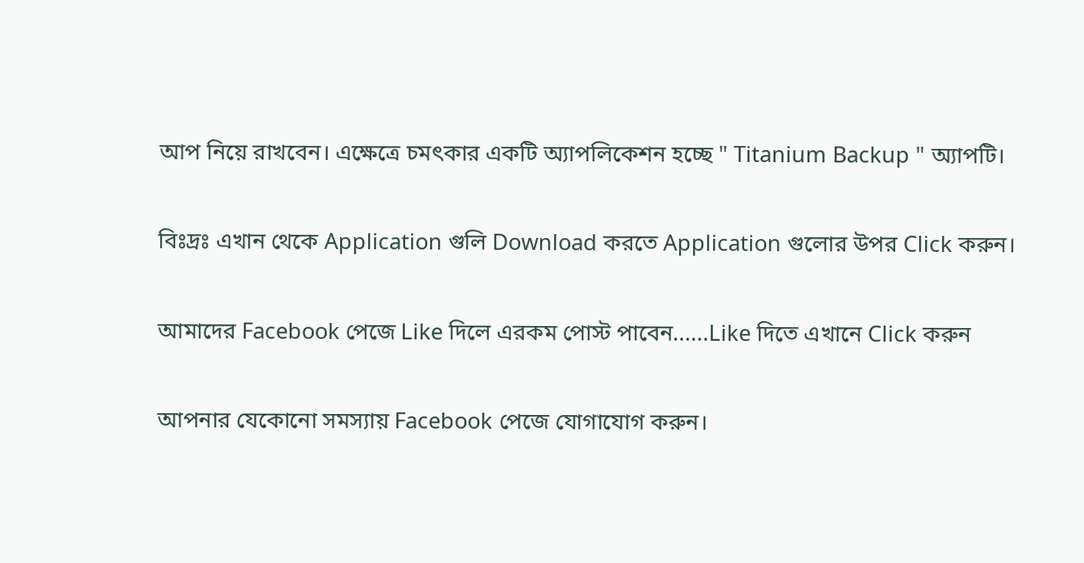আপ নিয়ে রাখবেন। এক্ষেত্রে চমৎকার একটি অ্যাপলিকেশন হচ্ছে " Titanium Backup " অ্যাপটি।

বিঃদ্রঃ এখান থেকে Application গুলি Download করতে Application গুলোর উপর Click করুন।

আমাদের Facebook পেজে Like দিলে এরকম পোস্ট পাবেন......Like দিতে এখানে Click করুন

আপনার যেকোনো সমস্যায় Facebook পেজে যোগাযোগ করুন।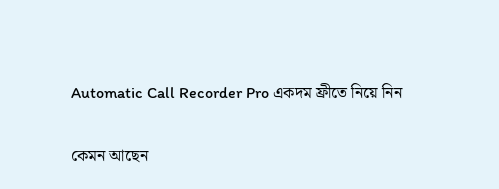Automatic Call Recorder Pro একদম ফ্রীতে নিয়ে নিন

কেমন আছেন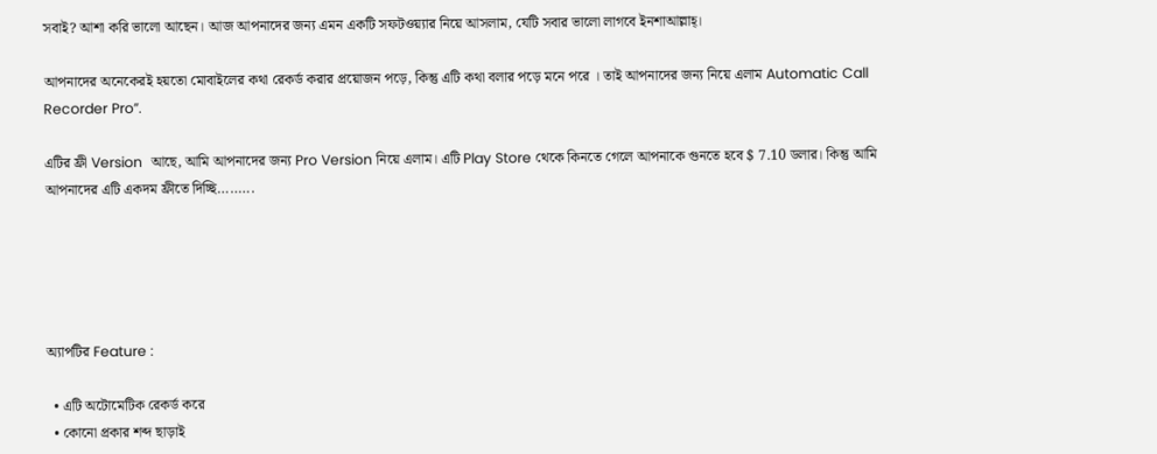সবাই? আশা করি ভালো আছেন। আজ আপনাদের জন্য এমন একটি সফটওয়্যার নিয়ে আসলাম, যেটি সবার ভালো লাগবে ইনশাআল্লাহ্‌।

আপনাদের অনেকেরই হয়তো মোবাইলের কথা রেকর্ড করার প্রয়োজন পড়ে, কিন্তু এটি কথা বলার পড়ে মনে পরে । তাই আপনাদের জন্য নিয়ে এলাম Automatic Call Recorder Pro”.

এটির ফ্রী Version  আছে, আমি আপনাদের জন্য Pro Version নিয়ে এলাম। এটি Play Store থেকে কিনতে গেলে আপনাকে গুনতে হবে $ 7.10 ডলার। কিন্তু আমি আপনাদের এটি একদম ফ্রীতে দিচ্ছি.........





অ্যাপটির Feature :

  • এটি অটোমেটিক রেকর্ড করে
  • কোনো প্রকার শব্দ ছাড়াই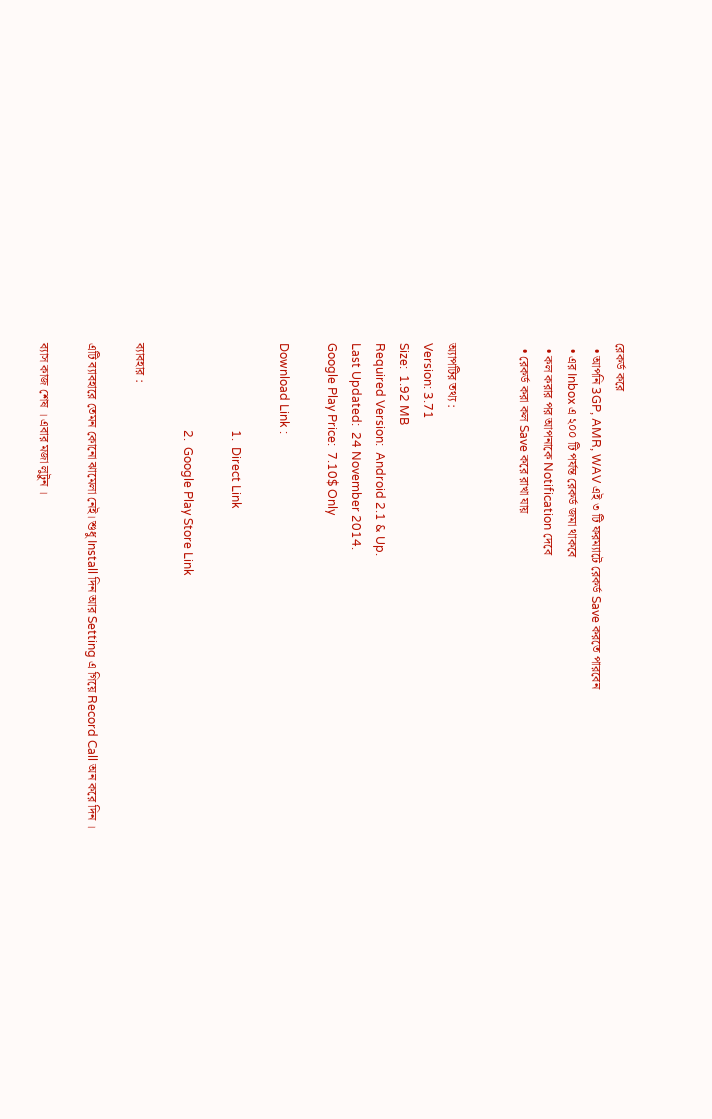রেকর্ড করে
  • আপনি 3GP, AMR, WAV এই ৩ টি ফরম্যাটে রেকর্ড Save করতে পারবেন
  • এর Inbox এ ২০০ টি পর্যন্ত রেকর্ড জমা থাকবে
  • কল করার পর আপনাকে Notification দেবে
  • রেকর্ড করা কল Save করে রাখা যায়


অ্যাপটির তথ্য :
Version: 3.71
Size:  1.92 MB
Required Version:  Android 2.1 & Up.
Last Updated:  24 November 2014.
Google Play Price:  7.10$ Only

Download Link :

                             1.  Direct Link

                             2.  Google Play Store Link

ব্যাবহার :

এটি ব্যাবহারে তেমন কোনো ঝামেলা নেই। শুধু Install দিন আর Setting এ গিয়ে Record Call অন করে দিন ।

ব্যাস কাজ শেষ । এবার মজা লুটুন ।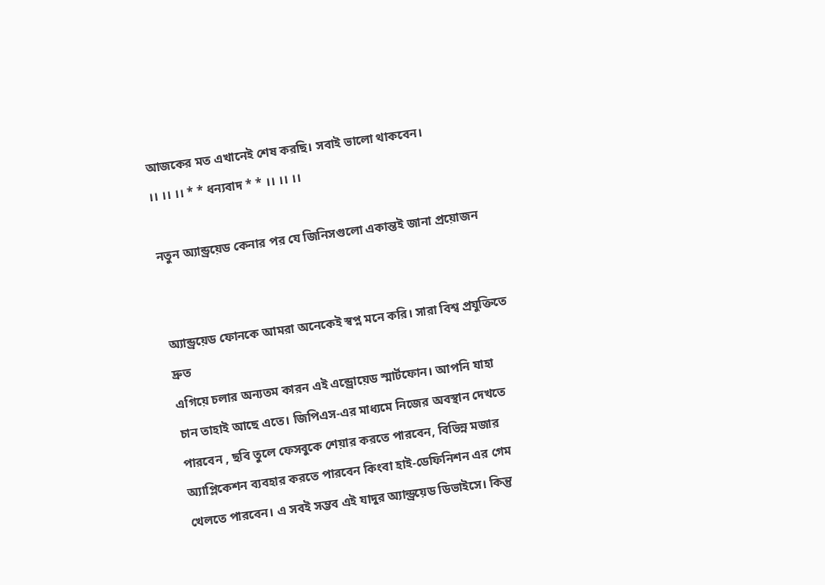আজকের মত এখানেই শেষ করছি। সবাই ভালো থাকবেন।
।। ।। ।। * * ধন্যবাদ * * ।। ।। ।।

নতুন অ্যান্ড্রয়েড কেনার পর যে জিনিসগুলো একান্তই জানা প্রয়োজন


অ্যান্ড্রয়েড ফোনকে আমরা অনেকেই স্বপ্ন মনে করি। সারা বিশ্ব প্রযুক্তিতে দ্রুত
এগিয়ে চলার অন্যতম কারন এই এন্ড্রোয়েড স্মার্টফোন। আপনি যাহা  চান তাহাই আছে এতে। জিপিএস-এর মাধ্যমে নিজের অবস্থান দেখতে পারবেন , ছবি তুলে ফেসবুকে শেয়ার করতে পারবেন, বিভিন্ন মজার অ্যাপ্লিকেশন ব্যবহার করতে পারবেন কিংবা হাই-ডেফিনিশন এর গেম খেলতে পারবেন। এ সবই সম্ভব এই যাদুর অ্যান্ড্রয়েড ডিভাইসে। কিন্তু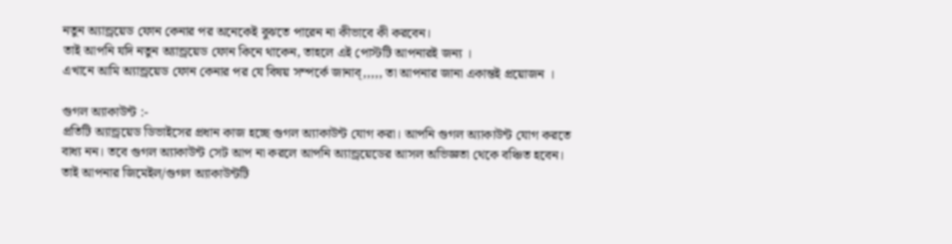নতুন অ্যান্ড্রয়েড ফোন কেনার পর অনেকেই বুঝতে পারেন না কীভাবে কী করবেন।
তাই আপনি যদি নতুন অ্যান্ড্রয়েড ফোন কিনে থাকেন, তাহলে এই পোস্টটি আপনারই জন্য ।
এখানে আমি অ্যান্ড্রয়েড ফোন কেনার পর যে বিষয় সম্পর্কে জানাব্‌,,,,, তা আপনার জানা একান্তই প্রয়োজন ।

গুগল অ্যাকাউন্ট :-
প্রতিটি অ্যান্ড্রয়েড ডিভাইসের প্রধান কাজ হচ্ছে গুগল অ্যাকাউন্ট যোগ করা। আপনি গুগল অ্যাকাউন্ট যোগ করতে বাধ্য নন। তবে গুগল অ্যাকাউন্ট সেট আপ না করলে আপনি অ্যান্ড্রয়েডের আসল অভিজ্ঞতা থেকে বঞ্চিত হবেন। তাই আপনার জিমেইল/গুগল অ্যাকাউন্টটি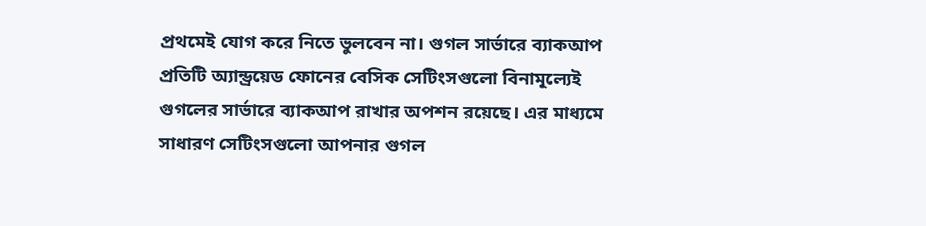প্রথমেই যোগ করে নিতে ভুলবেন না। গুগল সার্ভারে ব্যাকআপ প্রতিটি অ্যান্ড্রয়েড ফোনের বেসিক সেটিংসগুলো বিনামূল্যেই গুগলের সার্ভারে ব্যাকআপ রাখার অপশন রয়েছে। এর মাধ্যমে সাধারণ সেটিংসগুলো আপনার গুগল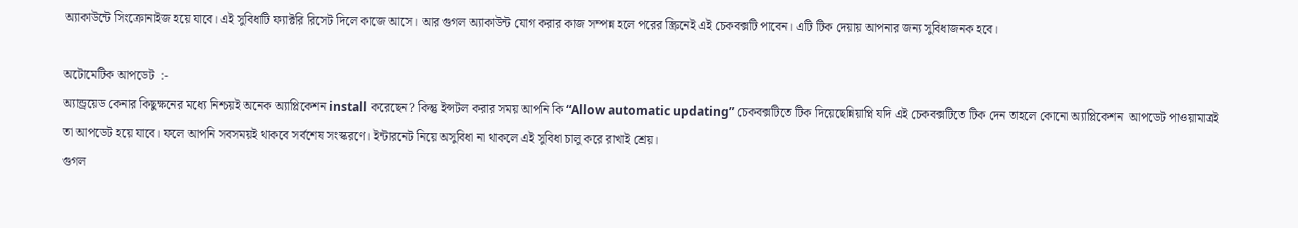অ্যাকাউন্টে সিংক্রোনাইজ হয়ে যাবে। এই সুবিধাটি ফ্যাক্টরি রিসেট দিলে কাজে আসে। আর গুগল অ্যাকাউন্ট যোগ করার কাজ সম্পন্ন হলে পরের স্ক্রিনেই এই চেকবক্সটি পাবেন। এটি টিক দেয়ায় আপনার জন্য সুবিধাজনক হবে।

অটোমেটিক আপডেট  :-
অ্যান্ড্রয়েড কেনার কিছুক্ষনের মধ্যে নিশ্চয়ই অনেক অ্যাপ্লিকেশন install করেছেন? কিন্তু ইন্সটল করার সময় আপনি কি “Allow automatic updating” চেকবক্সটিতে টিক দিয়েছেন্নিয়াপ্নি যদি এই চেকবক্সটিতে টিক দেন তাহলে কোনো অ্যাপ্লিকেশন  আপডেট পাওয়ামাত্রই তা আপডেট হয়ে যাবে। ফলে আপনি সবসময়ই থাকবে সর্বশেষ সংস্করণে। ইন্টারনেট নিয়ে অসুবিধা না থাকলে এই সুবিধা চালু করে রাখাই শ্রেয়।
গুগল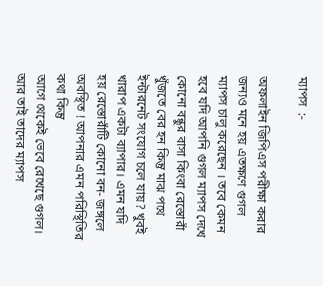ম্যাপস  :-

অফলাইন জিপিএস পরীক্ষা করার জন্যও মনে হয় এতক্ষণে গুগল ম্যাপস চালু করেছেন । তবে কেমন হবে যদি আপনি গুগল ম্যাপস দেখে কোনো বন্ধুর বাসা কিংবা রেস্তোরাঁ খুঁজতে বের হন কিন্তু মাঝ পথে ইন্টারনেট সংযোগ চলে যায়? খুবই খারাপ একটা ব্যাপার। এমন যদি হয় রেস্তোরাঁটি কোনো বন- জঙ্গলে অবস্থিত ! আপনার এমন পরিস্থিতির কথা কিন্তু
আগে থেকেই ভেবে রেখেছে গুগল। আর তাই তাদের ম্যাপস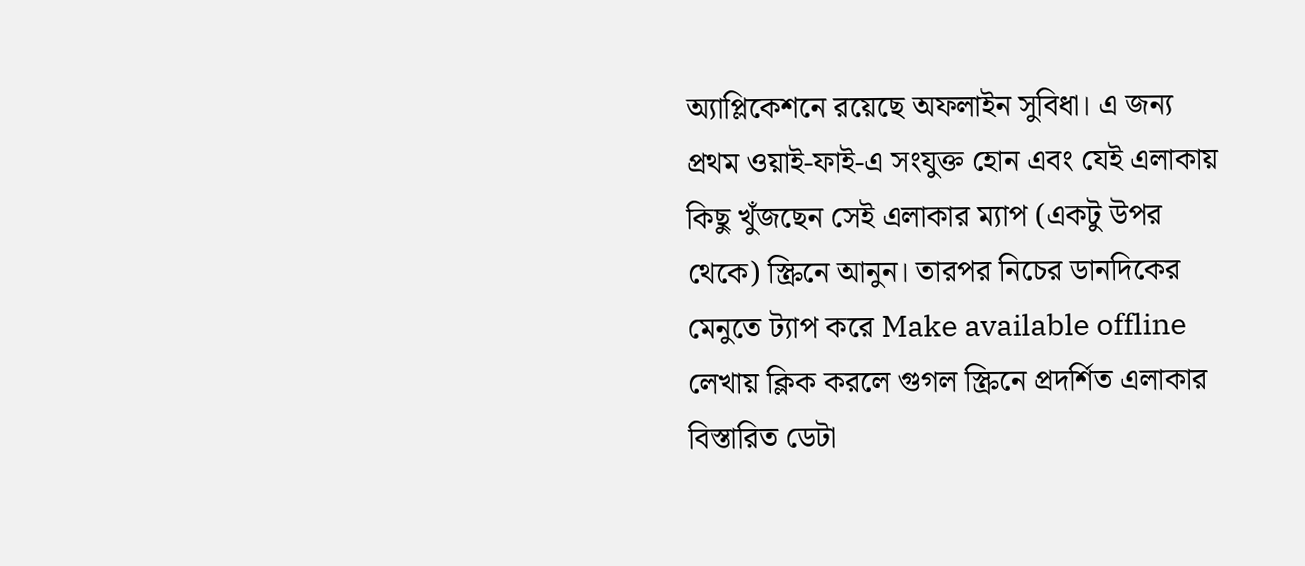অ্যাপ্লিকেশনে রয়েছে অফলাইন সুবিধা। এ জন্য প্রথম ওয়াই-ফাই-এ সংযুক্ত হোন এবং যেই এলাকায় কিছু খুঁজছেন সেই এলাকার ম্যাপ (একটু উপর থেকে) স্ক্রিনে আনুন। তারপর নিচের ডানদিকের মেনুতে ট্যাপ করে Make available offline লেখায় ক্লিক করলে গুগল স্ক্রিনে প্রদর্শিত এলাকার বিস্তারিত ডেটা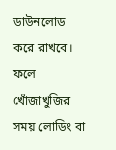ডাউনলোড করে রাখবে। ফলে খোঁজাখুজির সময় লোডিং বা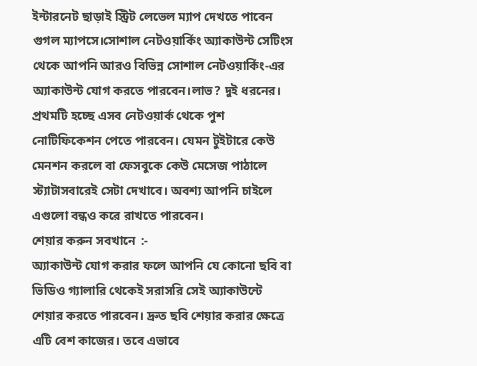ইন্টারনেট ছাড়াই স্ট্রিট লেভেল ম্যাপ দেখতে পাবেন গুগল ম্যাপসে।সোশাল নেটওয়ার্কিং অ্যাকাউন্ট সেটিংস থেকে আপনি আরও বিভিন্ন সোশাল নেটওয়ার্কিং-এর অ্যাকাউন্ট যোগ করতে পারবেন।লাভ? দুই ধরনের। প্রথমটি হচ্ছে এসব নেটওয়ার্ক থেকে পুশ নোটিফিকেশন পেতে পারবেন। যেমন টুইটারে কেউ মেনশন করলে বা ফেসবুকে কেউ মেসেজ পাঠালে স্ট্যাটাসবারেই সেটা দেখাবে। অবশ্য আপনি চাইলে এগুলো বন্ধও করে রাখতে পারবেন।
শেয়ার করুন সবখানে  :-
অ্যাকাউন্ট যোগ করার ফলে আপনি যে কোনো ছবি বা ভিডিও গ্যালারি থেকেই সরাসরি সেই অ্যাকাউন্টে শেয়ার করতে পারবেন। দ্রুত ছবি শেয়ার করার ক্ষেত্রে এটি বেশ কাজের। তবে এভাবে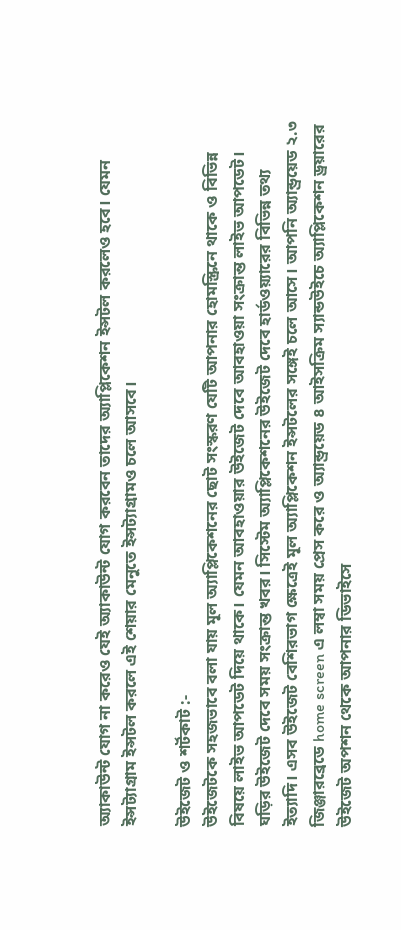অ্যাকাউন্ট যোগ না করেও যেই অ্যাকাউন্ট যোগ করবেন তাদের অ্যাপ্লিকেশন ইন্সটল করলেও হবে। যেমন ইন্সট্যাগ্রাম ইন্সটল করলে এই শেয়ার মেনুতে ইন্সট্যাগ্রামও চলে আসবে।

উইজেট ও শর্টকাট :-
উইজেটকে সহজভাবে বলা যায় মূল অ্যাপ্লিকেশনের ছোট সংস্করণ যেটি আপনার হোমস্ক্রিনে থাকে ও বিভিন্ন বিষয়ে লাইভ আপডেট দিয়ে থাকে। যেমন আবহাওয়ার উইজেট দেবে আবহাওয়া সংক্রান্ত লাইভ আপডেট। ঘড়ির উইজেট দেবে সময় সংক্রান্ত খবর। সিস্টেম অ্যাপ্লিকেশনের উইজেট দেবে হার্ডওয়্যারের বিভিন্ন তথ্য ইত্যাদি। এসব উইজেট বেশিরভাগ ক্ষেত্রেই মূল অ্যাপ্লিকেশন ইন্সটলের সঙ্গেই চলে আসে। আপনি অ্যান্ড্রয়েড ২.৩ জিঞ্জারব্রেডে home screen এ লম্বা সময় প্রেস করে ও অ্যান্ড্রয়েড ৪ আইসক্রিম স্যান্ডউইচে অ্যাপ্লিকেশন ড্রয়ারের উইজেট অপশন থেকে আপনার ডিভাইসে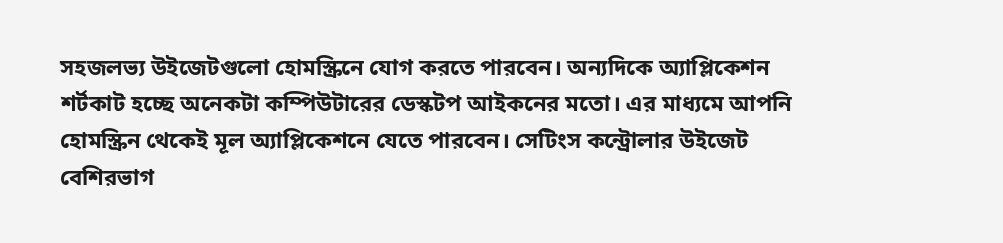সহজলভ্য উইজেটগুলো হোমস্ক্রিনে যোগ করতে পারবেন। অন্যদিকে অ্যাপ্লিকেশন শর্টকাট হচ্ছে অনেকটা কম্পিউটারের ডেস্কটপ আইকনের মতো। এর মাধ্যমে আপনি হোমস্ক্রিন থেকেই মূল অ্যাপ্লিকেশনে যেতে পারবেন। সেটিংস কন্ট্রোলার উইজেট বেশিরভাগ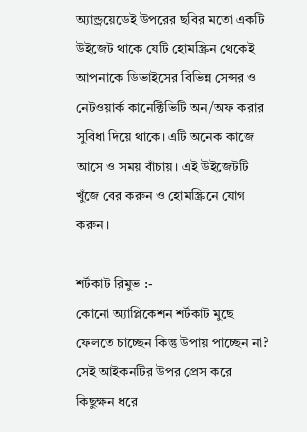অ্যান্ড্রয়েডেই উপরের ছবির মতো একটি উইজেট থাকে যেটি হোমস্ক্রিন থেকেই আপনাকে ডিভাইসের বিভিন্ন সেন্সর ও নেটওয়ার্ক কানেক্টিভিটি অন/অফ করার সুবিধা দিয়ে থাকে। এটি অনেক কাজে আসে ও সময় বাঁচায়। এই উইজেটটি খুঁজে বের করুন ও হোমস্ক্রিনে যোগ করুন।

শর্টকাট রিমুভ :-
কোনো অ্যাপ্লিকেশন শর্টকাট মুছে ফেলতে চাচ্ছেন কিন্তু উপায় পাচ্ছেন না? সেই আইকনটির উপর প্রেস করে কিছুক্ষন ধরে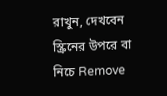রাখুন, দেখবেন স্ক্রিনের উপরে বা নিচে Remove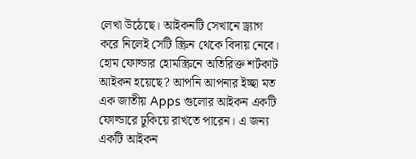লেখা উঠেছে। আইকনটি সেখানে ড্র্যাগ করে নিলেই সেটি স্ক্রিন থেকে বিদায় নেবে। হোম ফোল্ডার হোমস্ক্রিনে অতিরিক্ত শর্টকাট আইকন হয়েছে? আপনি আপনার ইচ্ছা মত এক জাতীয় Apps গুলোর আইকন একটি ফোল্ডারে ঢুকিয়ে রাখতে পারেন। এ জন্য একটি আইকন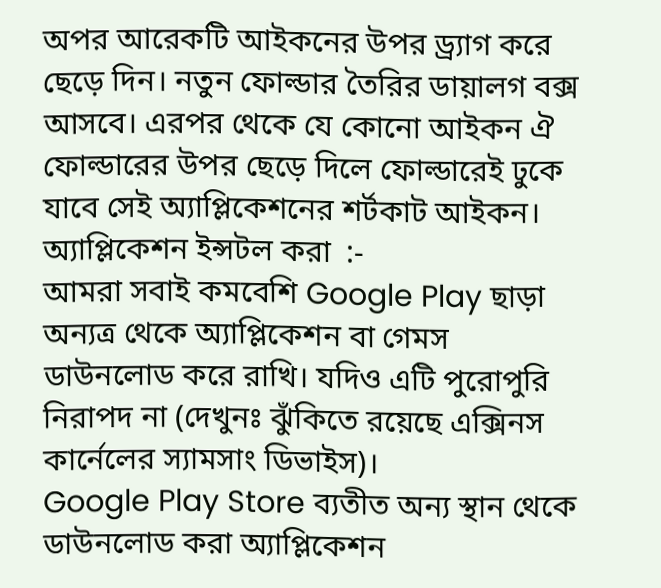অপর আরেকটি আইকনের উপর ড্র্যাগ করে ছেড়ে দিন। নতুন ফোল্ডার তৈরির ডায়ালগ বক্স আসবে। এরপর থেকে যে কোনো আইকন ঐ ফোল্ডারের উপর ছেড়ে দিলে ফোল্ডারেই ঢুকে যাবে সেই অ্যাপ্লিকেশনের শর্টকাট আইকন।
অ্যাপ্লিকেশন ইন্সটল করা  :-
আমরা সবাই কমবেশি Google Play ছাড়া অন্যত্র থেকে অ্যাপ্লিকেশন বা গেমস ডাউনলোড করে রাখি। যদিও এটি পুরোপুরি নিরাপদ না (দেখুনঃ ঝুঁকিতে রয়েছে এক্সিনস কার্নেলের স্যামসাং ডিভাইস)।
Google Play Store ব্যতীত অন্য স্থান থেকে ডাউনলোড করা অ্যাপ্লিকেশন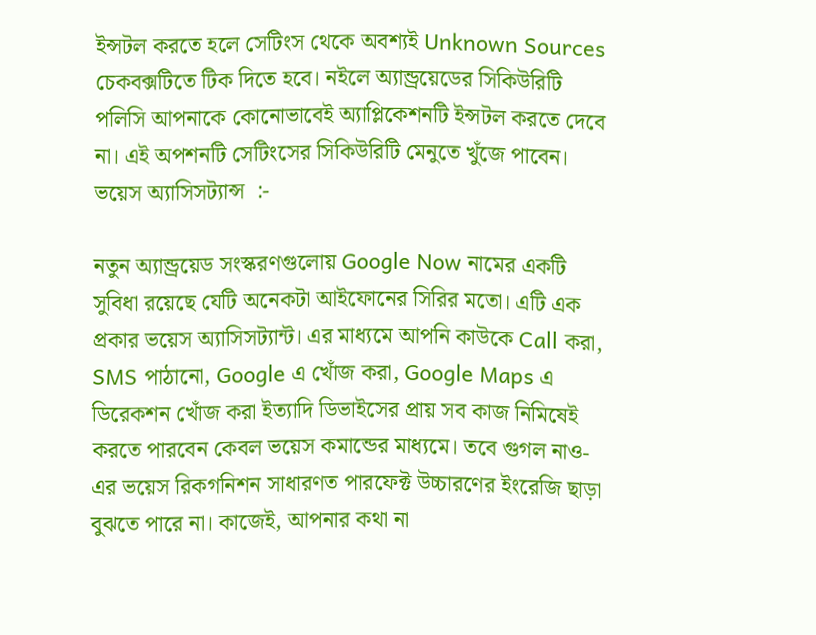ইন্সটল করতে হলে সেটিংস থেকে অবশ্যই Unknown Sources চেকবক্সটিতে টিক দিতে হবে। নইলে অ্যান্ড্রয়েডের সিকিউরিটি পলিসি আপনাকে কোনোভাবেই অ্যাপ্লিকেশনটি ইন্সটল করতে দেবে না। এই অপশনটি সেটিংসের সিকিউরিটি মেনুতে খুঁজে পাবেন।
ভয়েস অ্যাসিসট্যান্স  :-

নতুন অ্যান্ড্রয়েড সংস্করণগুলোয় Google Now নামের একটি সুবিধা রয়েছে যেটি অনেকটা আইফোনের সিরির মতো। এটি এক প্রকার ভয়েস অ্যাসিসট্যান্ট। এর মাধ্যমে আপনি কাউকে Call করা, SMS পাঠানো, Google এ খোঁজ করা, Google Maps এ ডিরেকশন খোঁজ করা ইত্যাদি ডিভাইসের প্রায় সব কাজ নিমিষেই করতে পারবেন কেবল ভয়েস কমান্ডের মাধ্যমে। তবে গুগল নাও-এর ভয়েস রিকগনিশন সাধারণত পারফেক্ট উচ্চারণের ইংরেজি ছাড়া বুঝতে পারে না। কাজেই, আপনার কথা না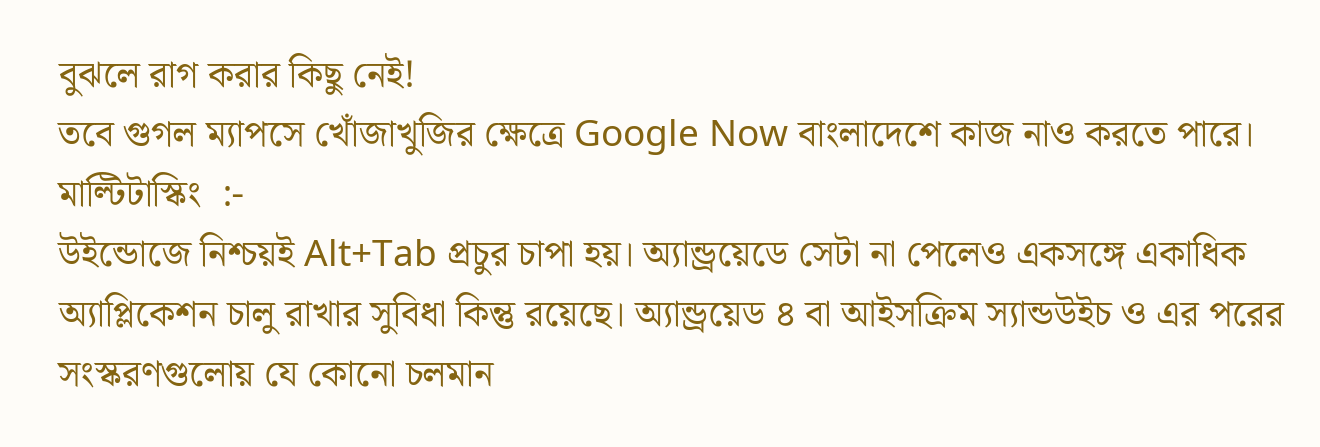বুঝলে রাগ করার কিছু নেই!
তবে গুগল ম্যাপসে খোঁজাখুজির ক্ষেত্রে Google Now বাংলাদেশে কাজ নাও করতে পারে।
মাল্টিটাস্কিং  :-
উইন্ডোজে নিশ্চয়ই Alt+Tab প্রচুর চাপা হয়। অ্যান্ড্রয়েডে সেটা না পেলেও একসঙ্গে একাধিক অ্যাপ্লিকেশন চালু রাখার সুবিধা কিন্তু রয়েছে। অ্যান্ড্রয়েড ৪ বা আইসক্রিম স্যান্ডউইচ ও এর পরের সংস্করণগুলোয় যে কোনো চলমান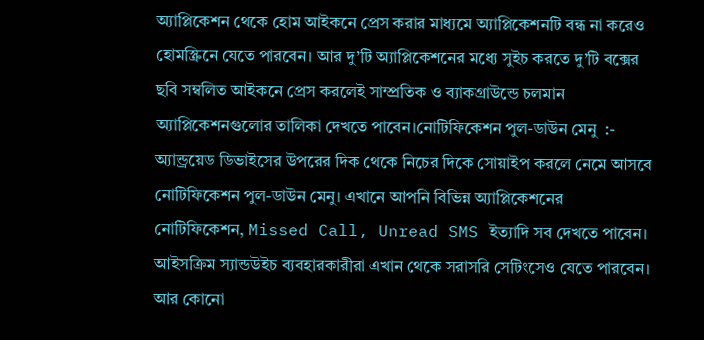অ্যাপ্লিকেশন থেকে হোম আইকনে প্রেস করার মাধ্যমে অ্যাপ্লিকেশনটি বন্ধ না করেও হোমস্ক্রিনে যেতে পারবেন। আর দু’টি অ্যাপ্লিকেশনের মধ্যে সুইচ করতে দু’টি বক্সের ছবি সম্বলিত আইকনে প্রেস করলেই সাম্প্রতিক ও ব্যাকগ্রাউন্ডে চলমান অ্যাপ্লিকেশনগুলোর তালিকা দেখতে পাবেন।নোটিফিকেশন পুল-ডাউন মেনু  :-
অ্যান্ড্রয়েড ডিভাইসের উপরের দিক থেকে নিচের দিকে সোয়াইপ করলে নেমে আসবে নোটিফিকেশন পুল-ডাউন মেনু। এখানে আপনি বিভিন্ন অ্যাপ্লিকেশনের নোটিফিকেশন, Missed Call, Unread SMS ইত্যাদি সব দেখতে পাবেন। আইসক্রিম স্যান্ডউইচ ব্যবহারকারীরা এখান থেকে সরাসরি সেটিংসেও যেতে পারবেন। আর কোনো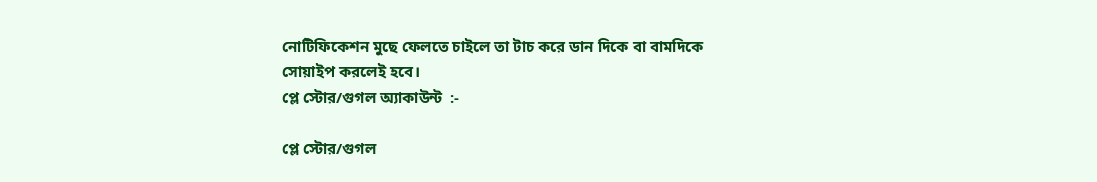নোটিফিকেশন মুছে ফেলতে চাইলে তা টাচ করে ডান দিকে বা বামদিকে সোয়াইপ করলেই হবে।
প্লে স্টোর/গুগল অ্যাকাউন্ট  :-

প্লে স্টোর/গুগল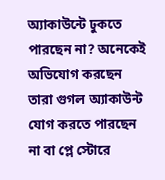অ্যাকাউন্টে ঢুকতে পারছেন না? অনেকেই অভিযোগ করছেন তারা গুগল অ্যাকাউন্ট যোগ করতে পারছেন না বা প্লে স্টোরে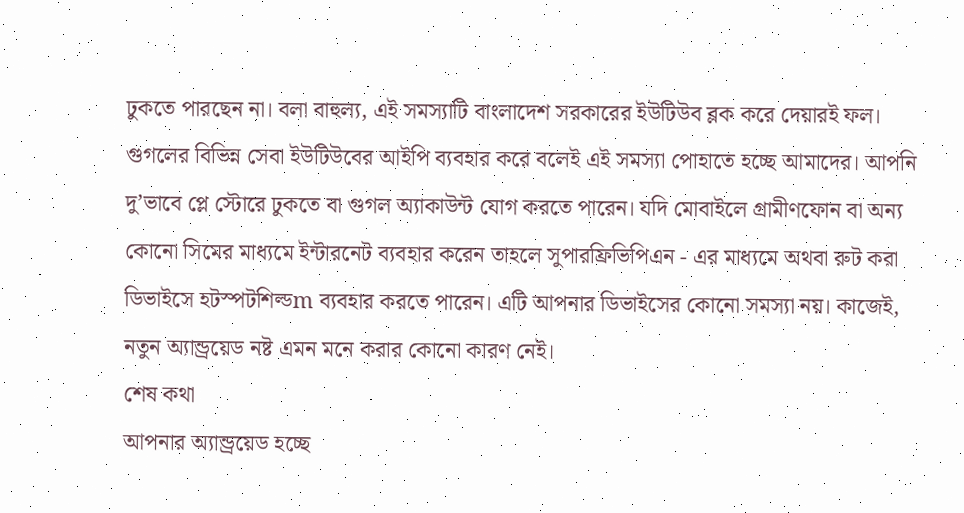ঢুকতে পারছেন না। বলা বাহুল্য, এই সমস্যাটি বাংলাদেশ সরকারের ইউটিউব ব্লক করে দেয়ারই ফল। গুগলের বিভিন্ন সেবা ইউটিউবের আইপি ব্যবহার করে বলেই এই সমস্যা পোহাতে হচ্ছে আমাদের। আপনি দু’ভাবে প্লে স্টোরে ঢুকতে বা গুগল অ্যাকাউন্ট যোগ করতে পারেন। যদি মোবাইলে গ্রামীণফোন বা অন্য কোনো সিমের মাধ্যমে ইন্টারনেট ব্যবহার করেন তাহলে সুপারফ্রিভিপিএন - এর মাধ্যমে অথবা রুট করা ডিভাইসে হটস্পটশিল্ডm ব্যবহার করতে পারেন। এটি আপনার ডিভাইসের কোনো সমস্যা নয়। কাজেই, নতুন অ্যান্ড্রয়েড নষ্ট এমন মনে করার কোনো কারণ নেই।
শেষ কথা
আপনার অ্যান্ড্রয়েড হচ্ছে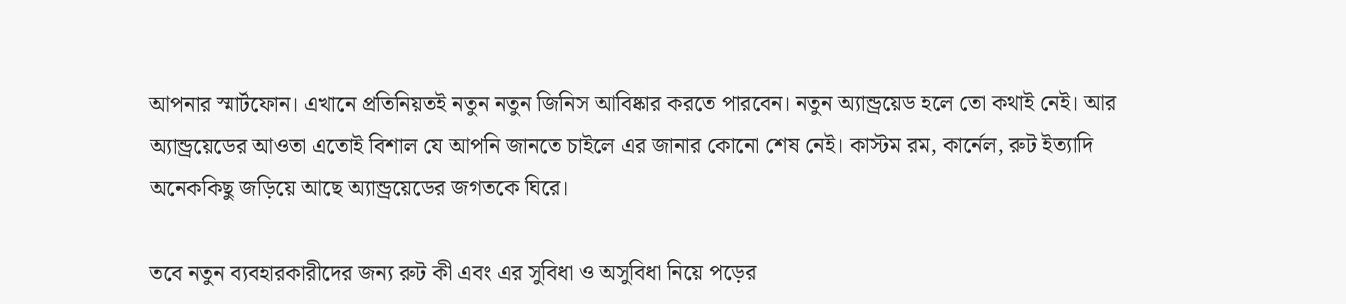আপনার স্মার্টফোন। এখানে প্রতিনিয়তই নতুন নতুন জিনিস আবিষ্কার করতে পারবেন। নতুন অ্যান্ড্রয়েড হলে তো কথাই নেই। আর অ্যান্ড্রয়েডের আওতা এতোই বিশাল যে আপনি জানতে চাইলে এর জানার কোনো শেষ নেই। কাস্টম রম, কার্নেল, রুট ইত্যাদি অনেককিছু জড়িয়ে আছে অ্যান্ড্রয়েডের জগতকে ঘিরে।

তবে নতুন ব্যবহারকারীদের জন্য রুট কী এবং এর সুবিধা ও অসুবিধা নিয়ে পড়ের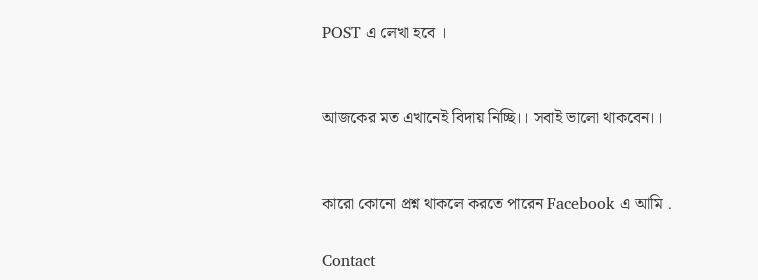POST এ লেখা হবে ।


আজকের মত এখানেই বিদায় নিচ্ছি।। সবাই ভালো থাকবেন।।


কারো কোনো প্রশ্ন থাকলে করতে পারেন Facebook এ আমি .

Contact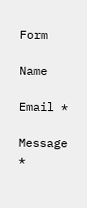Form

Name

Email *

Message *